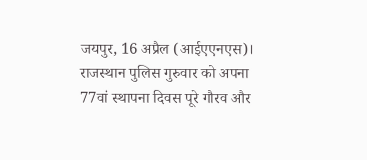जयपुर, 16 अप्रैल (आईएएनएस)। राजस्थान पुलिस गुरुवार को अपना 77वां स्थापना दिवस पूरे गौरव और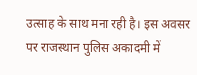उत्साह के साथ मना रही है। इस अवसर पर राजस्थान पुलिस अकादमी में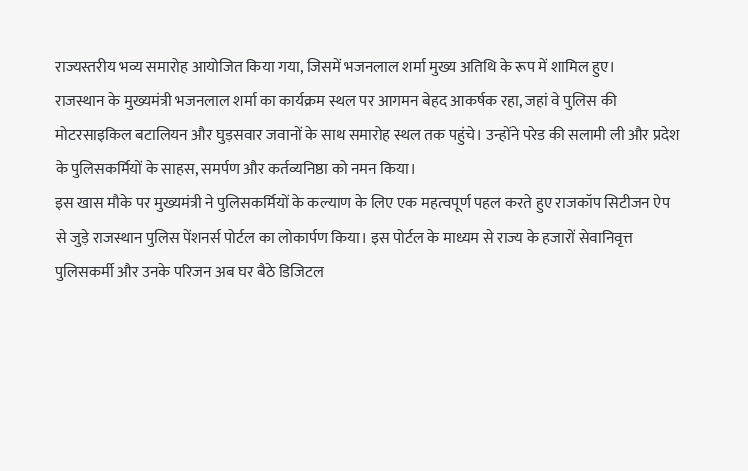राज्यस्तरीय भव्य समारोह आयोजित किया गया, जिसमें भजनलाल शर्मा मुख्य अतिथि के रूप में शामिल हुए।
राजस्थान के मुख्यमंत्री भजनलाल शर्मा का कार्यक्रम स्थल पर आगमन बेहद आकर्षक रहा, जहां वे पुलिस की मोटरसाइकिल बटालियन और घुड़सवार जवानों के साथ समारोह स्थल तक पहुंचे। उन्होंने परेड की सलामी ली और प्रदेश के पुलिसकर्मियों के साहस, समर्पण और कर्तव्यनिष्ठा को नमन किया।
इस खास मौके पर मुख्यमंत्री ने पुलिसकर्मियों के कल्याण के लिए एक महत्वपूर्ण पहल करते हुए राजकॉप सिटीजन ऐप से जुड़े राजस्थान पुलिस पेंशनर्स पोर्टल का लोकार्पण किया। इस पोर्टल के माध्यम से राज्य के हजारों सेवानिवृत्त पुलिसकर्मी और उनके परिजन अब घर बैठे डिजिटल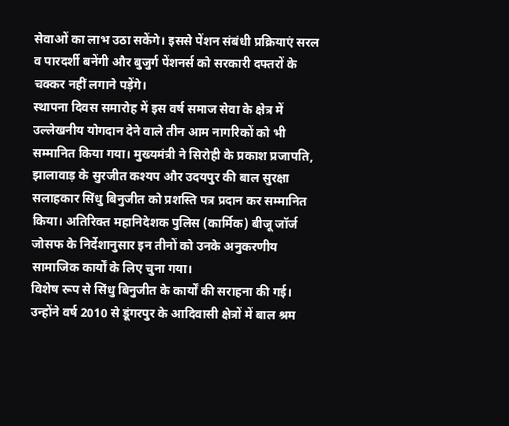सेवाओं का लाभ उठा सकेंगे। इससे पेंशन संबंधी प्रक्रियाएं सरल व पारदर्शी बनेंगी और बुजुर्ग पेंशनर्स को सरकारी दफ्तरों के चक्कर नहीं लगाने पड़ेंगे।
स्थापना दिवस समारोह में इस वर्ष समाज सेवा के क्षेत्र में उल्लेखनीय योगदान देने वाले तीन आम नागरिकों को भी सम्मानित किया गया। मुख्यमंत्री ने सिरोही के प्रकाश प्रजापति, झालावाड़ के सुरजीत कश्यप और उदयपुर की बाल सुरक्षा सलाहकार सिंधु बिनुजीत को प्रशस्ति पत्र प्रदान कर सम्मानित किया। अतिरिक्त महानिदेशक पुलिस (कार्मिक) बीजू जॉर्ज जोसफ के निर्देशानुसार इन तीनों को उनके अनुकरणीय सामाजिक कार्यों के लिए चुना गया।
विशेष रूप से सिंधु बिनुजीत के कार्यों की सराहना की गई। उन्होंने वर्ष 2010 से डूंगरपुर के आदिवासी क्षेत्रों में बाल श्रम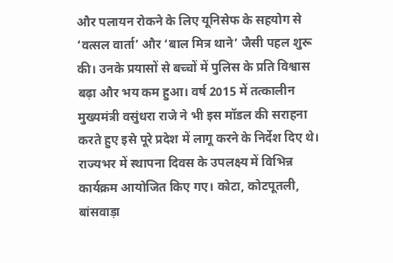और पलायन रोकने के लिए यूनिसेफ के सहयोग से ‘वत्सल वार्ता’ और ‘बाल मित्र थाने’ जैसी पहल शुरू की। उनके प्रयासों से बच्चों में पुलिस के प्रति विश्वास बढ़ा और भय कम हुआ। वर्ष 2015 में तत्कालीन मुख्यमंत्री वसुंधरा राजे ने भी इस मॉडल की सराहना करते हुए इसे पूरे प्रदेश में लागू करने के निर्देश दिए थे।
राज्यभर में स्थापना दिवस के उपलक्ष्य में विभिन्न कार्यक्रम आयोजित किए गए। कोटा, कोटपूतली, बांसवाड़ा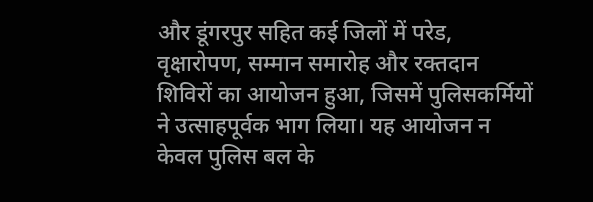और डूंगरपुर सहित कई जिलों में परेड, वृक्षारोपण, सम्मान समारोह और रक्तदान शिविरों का आयोजन हुआ, जिसमें पुलिसकर्मियों ने उत्साहपूर्वक भाग लिया। यह आयोजन न केवल पुलिस बल के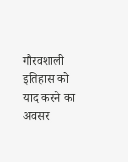गौरवशाली इतिहास को याद करने का अवसर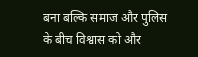बना बल्कि समाज और पुलिस के बीच विश्वास को और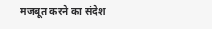मजबूत करने का संदेश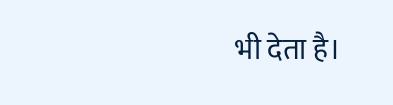भी देता है।